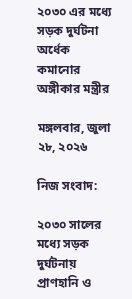২০৩০ এর মধ্যে সড়ক দুর্ঘটনা অর্ধেক কমানোর অঙ্গীকার মন্ত্রীর

মঙ্গলবার, জুলা ২৮, ২০২৬

নিজ সংবাদ:

২০৩০ সালের মধ্যে সড়ক দুর্ঘটনায় প্রাণহানি ও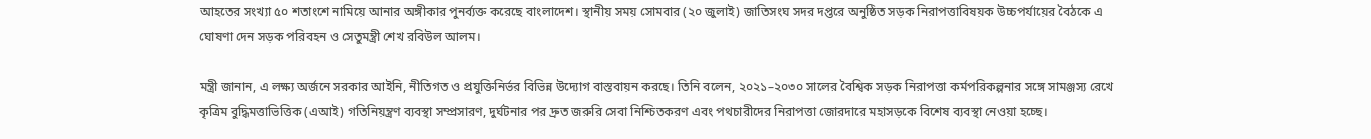আহতের সংখ্যা ৫০ শতাংশে নামিয়ে আনার অঙ্গীকার পুনর্ব্যক্ত করেছে বাংলাদেশ। স্থানীয় সময় সোমবার (২০ জুলাই) জাতিসংঘ সদর দপ্তরে অনুষ্ঠিত সড়ক নিরাপত্তাবিষয়ক উচ্চপর্যায়ের বৈঠকে এ ঘোষণা দেন সড়ক পরিবহন ও সেতুমন্ত্রী শেখ রবিউল আলম।

মন্ত্রী জানান, এ লক্ষ্য অর্জনে সরকার আইনি, নীতিগত ও প্রযুক্তিনির্ভর বিভিন্ন উদ্যোগ বাস্তবায়ন করছে। তিনি বলেন, ২০২১–২০৩০ সালের বৈশ্বিক সড়ক নিরাপত্তা কর্মপরিকল্পনার সঙ্গে সামঞ্জস্য রেখে কৃত্রিম বুদ্ধিমত্তাভিত্তিক (এআই) গতিনিয়ন্ত্রণ ব্যবস্থা সম্প্রসারণ, দুর্ঘটনার পর দ্রুত জরুরি সেবা নিশ্চিতকরণ এবং পথচারীদের নিরাপত্তা জোরদারে মহাসড়কে বিশেষ ব্যবস্থা নেওয়া হচ্ছে।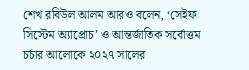শেখ রবিউল আলম আরও বলেন, ‘সেইফ সিস্টেম অ্যাপ্রোচ’ ও আন্তর্জাতিক সর্বোত্তম চর্চার আলোকে ২০২৭ সালের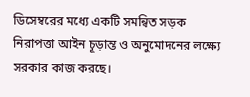ডিসেম্বরের মধ্যে একটি সমন্বিত সড়ক নিরাপত্তা আইন চূড়ান্ত ও অনুমোদনের লক্ষ্যে সরকার কাজ করছে।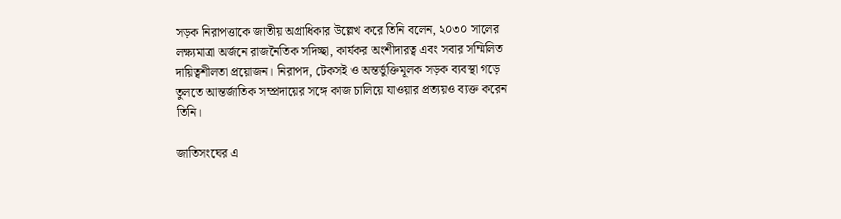সড়ক নিরাপত্তাকে জাতীয় অগ্রাধিকার উল্লেখ করে তিনি বলেন, ২০৩০ সালের লক্ষ্যমাত্রা অর্জনে রাজনৈতিক সদিচ্ছা, কার্যকর অংশীদারত্ব এবং সবার সম্মিলিত দায়িত্বশীলতা প্রয়োজন। নিরাপদ, টেকসই ও অন্তর্ভুক্তিমূলক সড়ক ব্যবস্থা গড়ে তুলতে আন্তর্জাতিক সম্প্রদায়ের সঙ্গে কাজ চালিয়ে যাওয়ার প্রত্যয়ও ব্যক্ত করেন তিনি।

জাতিসংঘের এ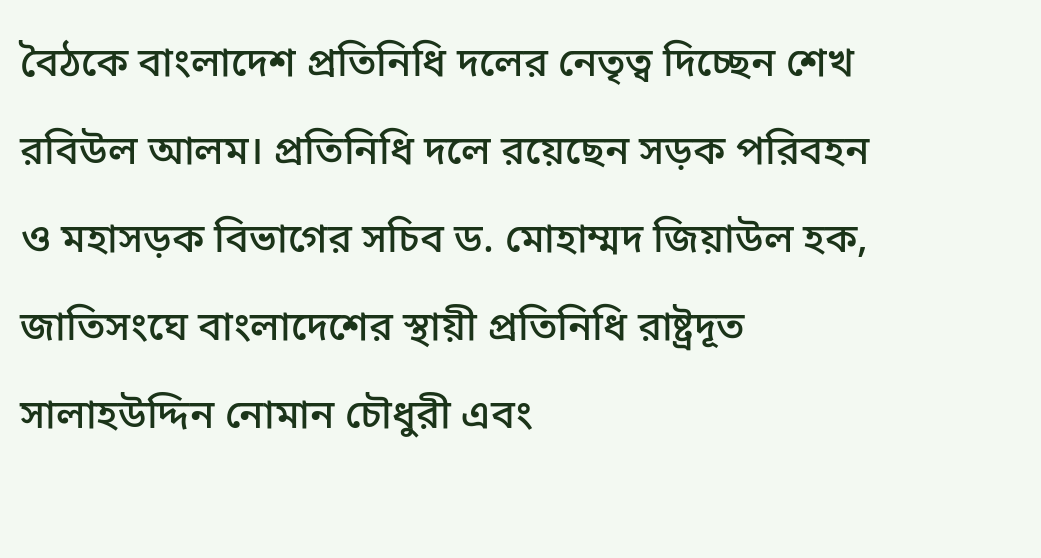বৈঠকে বাংলাদেশ প্রতিনিধি দলের নেতৃত্ব দিচ্ছেন শেখ রবিউল আলম। প্রতিনিধি দলে রয়েছেন সড়ক পরিবহন ও মহাসড়ক বিভাগের সচিব ড. মোহাম্মদ জিয়াউল হক, জাতিসংঘে বাংলাদেশের স্থায়ী প্রতিনিধি রাষ্ট্রদূত সালাহউদ্দিন নোমান চৌধুরী এবং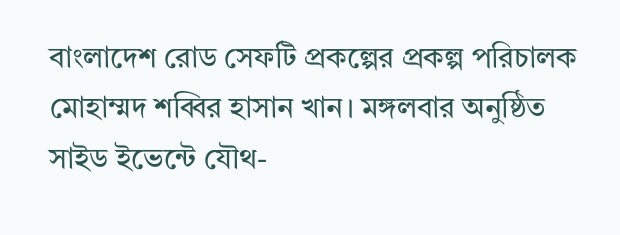বাংলাদেশ রোড সেফটি প্রকল্পের প্রকল্প পরিচালক মোহাম্মদ শব্বির হাসান খান। মঙ্গলবার অনুষ্ঠিত সাইড ইভেন্টে যৌথ-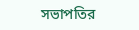সভাপতির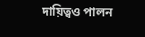দায়িত্বও পালন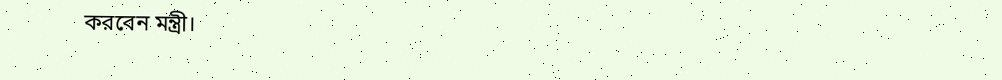করবেন মন্ত্রী।